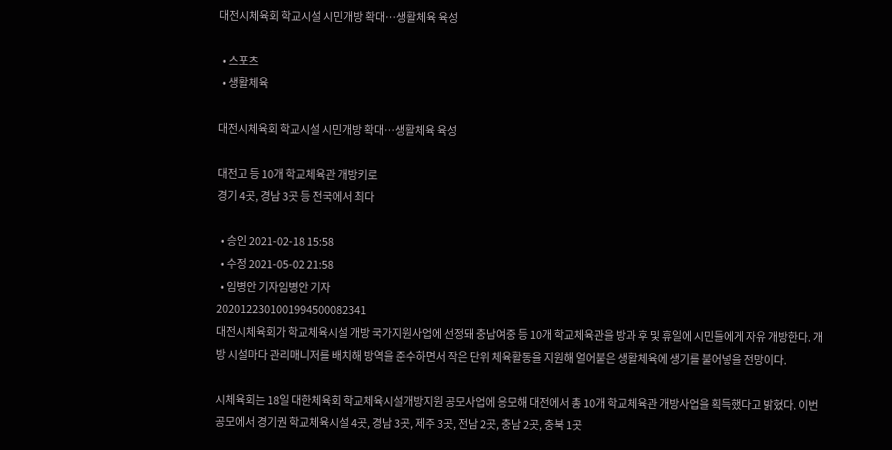대전시체육회 학교시설 시민개방 확대…생활체육 육성

  • 스포츠
  • 생활체육

대전시체육회 학교시설 시민개방 확대…생활체육 육성

대전고 등 10개 학교체육관 개방키로
경기 4곳, 경남 3곳 등 전국에서 최다

  • 승인 2021-02-18 15:58
  • 수정 2021-05-02 21:58
  • 임병안 기자임병안 기자
2020122301001994500082341
대전시체육회가 학교체육시설 개방 국가지원사업에 선정돼 충남여중 등 10개 학교체육관을 방과 후 및 휴일에 시민들에게 자유 개방한다. 개방 시설마다 관리매니저를 배치해 방역을 준수하면서 작은 단위 체육활동을 지원해 얼어붙은 생활체육에 생기를 불어넣을 전망이다.

시체육회는 18일 대한체육회 학교체육시설개방지원 공모사업에 응모해 대전에서 총 10개 학교체육관 개방사업을 획득했다고 밝혔다. 이번 공모에서 경기권 학교체육시설 4곳, 경남 3곳, 제주 3곳, 전남 2곳, 충남 2곳, 충북 1곳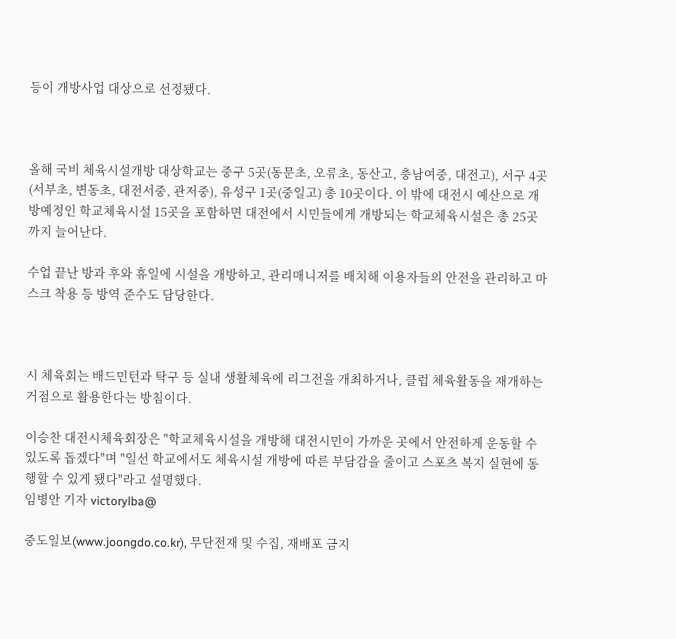등이 개방사업 대상으로 선정됐다.



올해 국비 체육시설개방 대상학교는 중구 5곳(동문초, 오류초, 동산고, 충남여중, 대전고), 서구 4곳(서부초, 변동초, 대전서중, 관저중), 유성구 1곳(중일고) 총 10곳이다. 이 밖에 대전시 예산으로 개방예정인 학교체육시설 15곳을 포함하면 대전에서 시민들에게 개방되는 학교체육시설은 총 25곳까지 늘어난다.

수업 끝난 방과 후와 휴일에 시설을 개방하고, 관리매니저를 배치해 이용자들의 안전을 관리하고 마스크 착용 등 방역 준수도 담당한다.



시 체육회는 배드민턴과 탁구 등 실내 생활체육에 리그전을 개최하거나, 클럽 체육활동을 재개하는 거점으로 활용한다는 방침이다.

이승찬 대전시체육회장은 "학교체육시설을 개방해 대전시민이 가까운 곳에서 안전하게 운동할 수 있도록 돕겠다"며 "일선 학교에서도 체육시설 개방에 따른 부담감을 줄이고 스포츠 복지 실현에 동행할 수 있게 됐다"라고 설명했다.
임병안 기자 victorylba@

중도일보(www.joongdo.co.kr), 무단전재 및 수집, 재배포 금지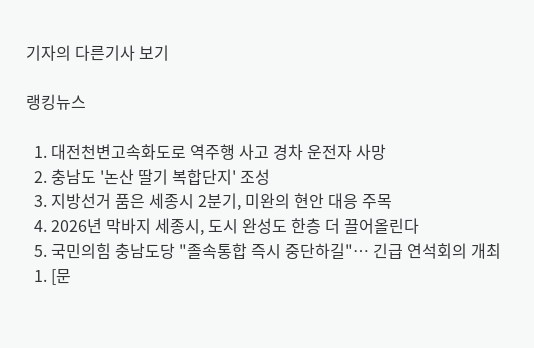기자의 다른기사 보기

랭킹뉴스

  1. 대전천변고속화도로 역주행 사고 경차 운전자 사망
  2. 충남도 '논산 딸기 복합단지' 조성
  3. 지방선거 품은 세종시 2분기, 미완의 현안 대응 주목
  4. 2026년 막바지 세종시, 도시 완성도 한층 더 끌어올린다
  5. 국민의힘 충남도당 "졸속통합 즉시 중단하길"… 긴급 연석회의 개최
  1. [문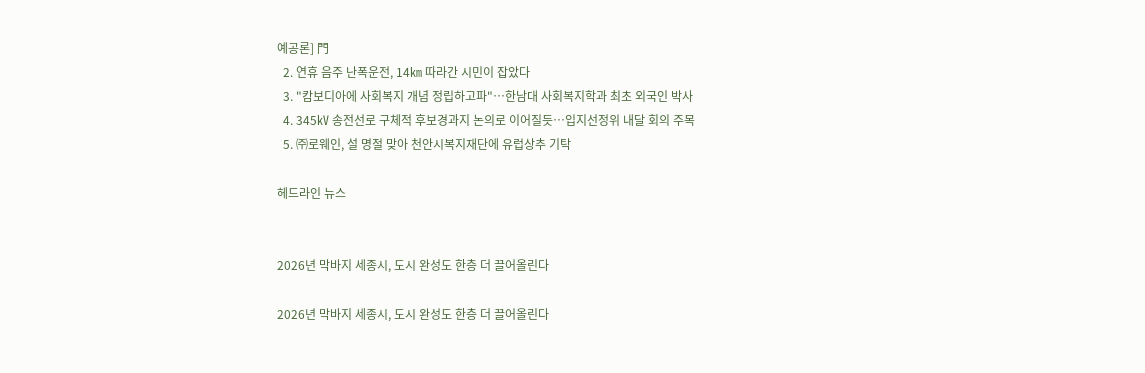예공론] 門
  2. 연휴 음주 난폭운전, 14㎞ 따라간 시민이 잡았다
  3. "캄보디아에 사회복지 개념 정립하고파"…한남대 사회복지학과 최초 외국인 박사
  4. 345㎸ 송전선로 구체적 후보경과지 논의로 이어질듯…입지선정위 내달 회의 주목
  5. ㈜로웨인, 설 명절 맞아 천안시복지재단에 유럽상추 기탁

헤드라인 뉴스


2026년 막바지 세종시, 도시 완성도 한층 더 끌어올린다

2026년 막바지 세종시, 도시 완성도 한층 더 끌어올린다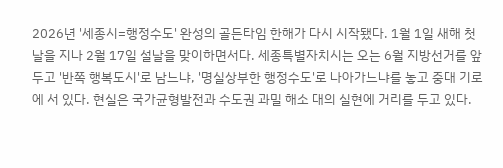2026년 '세종시=행정수도' 완성의 골든타임 한해가 다시 시작됐다. 1월 1일 새해 첫날을 지나 2월 17일 설날을 맞이하면서다. 세종특별자치시는 오는 6월 지방선거를 앞두고 '반쪽 행복도시'로 남느냐, '명실상부한 행정수도'로 나아가느냐를 놓고 중대 기로에 서 있다. 현실은 국가균형발전과 수도권 과밀 해소 대의 실현에 거리를 두고 있다.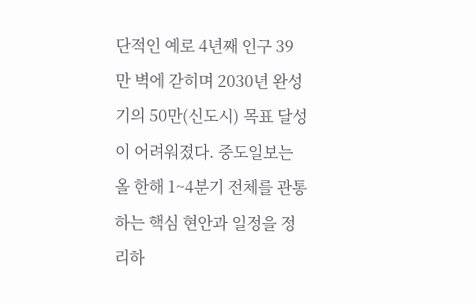단적인 예로 4년째 인구 39만 벽에 갇히며 2030년 완성기의 50만(신도시) 목표 달성이 어려워졌다. 중도일보는 올 한해 1~4분기 전체를 관통하는 핵심 현안과 일정을 정리하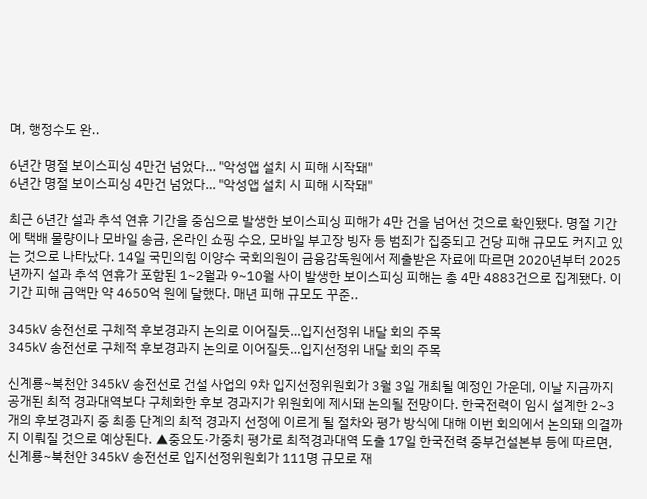며, 행정수도 완..

6년간 명절 보이스피싱 4만건 넘었다… "악성앱 설치 시 피해 시작돼"
6년간 명절 보이스피싱 4만건 넘었다… "악성앱 설치 시 피해 시작돼"

최근 6년간 설과 추석 연휴 기간을 중심으로 발생한 보이스피싱 피해가 4만 건을 넘어선 것으로 확인됐다. 명절 기간에 택배 물량이나 모바일 송금, 온라인 쇼핑 수요, 모바일 부고장 빙자 등 범죄가 집중되고 건당 피해 규모도 커지고 있는 것으로 나타났다. 14일 국민의힘 이양수 국회의원이 금융감독원에서 제출받은 자료에 따르면 2020년부터 2025년까지 설과 추석 연휴가 포함된 1~2월과 9~10월 사이 발생한 보이스피싱 피해는 총 4만 4883건으로 집계됐다. 이 기간 피해 금액만 약 4650억 원에 달했다. 매년 피해 규모도 꾸준..

345㎸ 송전선로 구체적 후보경과지 논의로 이어질듯…입지선정위 내달 회의 주목
345㎸ 송전선로 구체적 후보경과지 논의로 이어질듯…입지선정위 내달 회의 주목

신계룡~북천안 345㎸ 송전선로 건설 사업의 9차 입지선정위원회가 3월 3일 개최될 예정인 가운데, 이날 지금까지 공개된 최적 경과대역보다 구체화한 후보 경과지가 위원회에 제시돼 논의될 전망이다. 한국전력이 임시 설계한 2~3개의 후보경과지 중 최종 단계의 최적 경과지 선정에 이르게 될 절차와 평가 방식에 대해 이번 회의에서 논의돼 의결까지 이뤄질 것으로 예상된다. ▲중요도·가중치 평가로 최적경과대역 도출 17일 한국전력 중부건설본부 등에 따르면, 신계룡~북천안 345㎸ 송전선로 입지선정위원회가 111명 규모로 재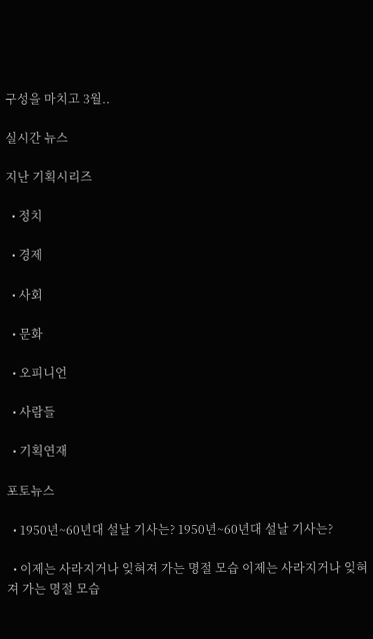구성을 마치고 3월..

실시간 뉴스

지난 기획시리즈

  • 정치

  • 경제

  • 사회

  • 문화

  • 오피니언

  • 사람들

  • 기획연재

포토뉴스

  • 1950년~60년대 설날 기사는? 1950년~60년대 설날 기사는?

  • 이제는 사라지거나 잊혀져 가는 명절 모습 이제는 사라지거나 잊혀져 가는 명절 모습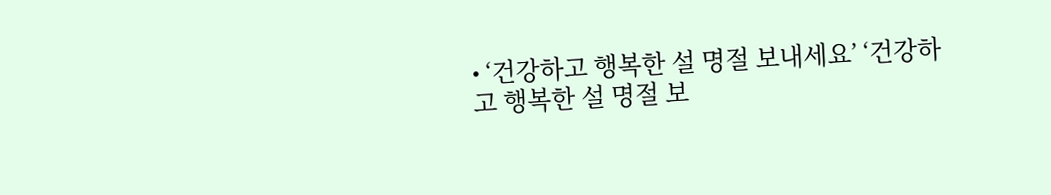• ‘건강하고 행복한 설 명절 보내세요’ ‘건강하고 행복한 설 명절 보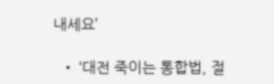내세요’

  • ‘대전 죽이는 통합법, 절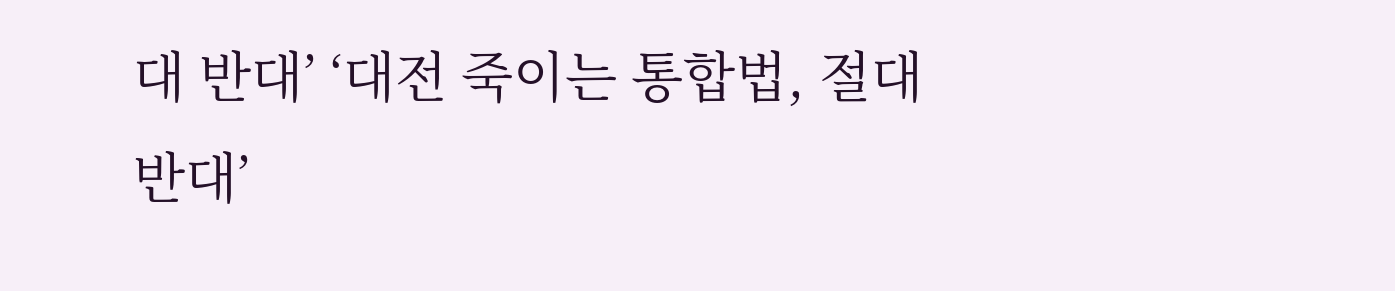대 반대’ ‘대전 죽이는 통합법, 절대 반대’